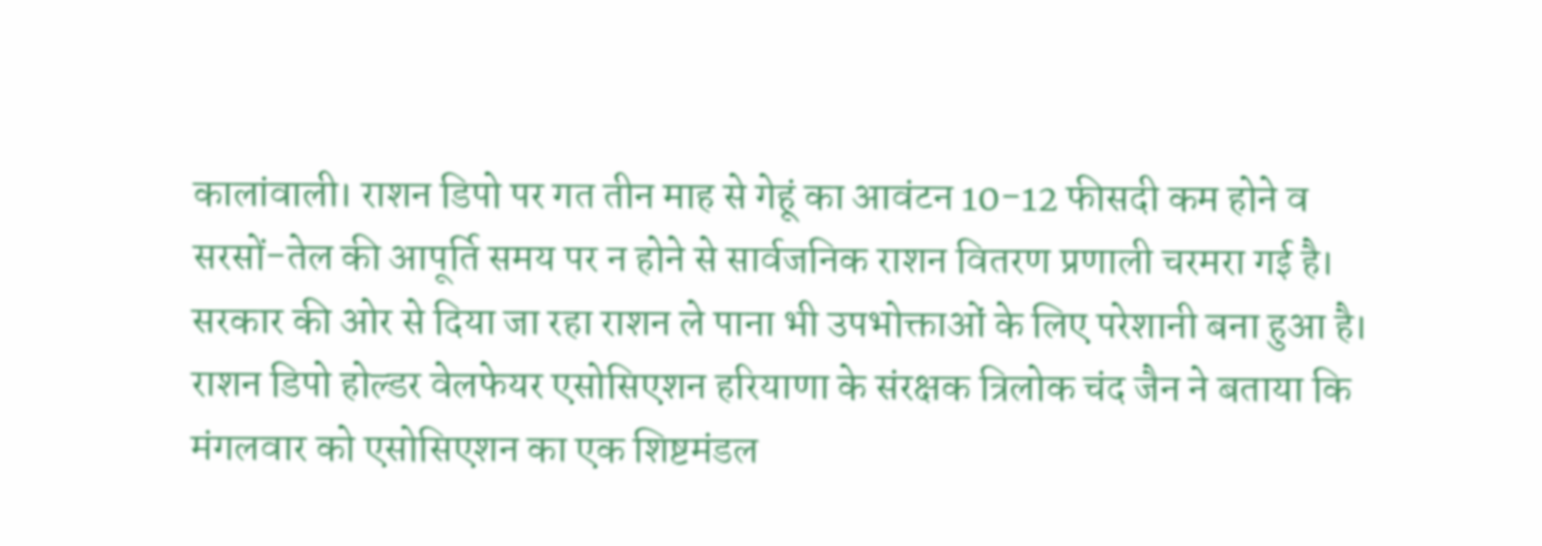कालांवाली। राशन डिपो पर गत तीन माह से गेहूं का आवंटन 10-12 फीसदी कम होने व सरसों-तेल की आपूर्ति समय पर न होने से सार्वजनिक राशन वितरण प्रणाली चरमरा गई है। सरकार की ओर से दिया जा रहा राशन ले पाना भी उपभोक्ताओं के लिए परेशानी बना हुआ है।
राशन डिपो होल्डर वेलफेयर एसोसिएशन हरियाणा के संरक्षक त्रिलोक चंद जैन ने बताया कि मंगलवार को एसोसिएशन का एक शिष्टमंडल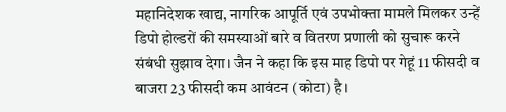महानिदेशक खाद्य, नागरिक आपूर्ति एवं उपभोक्ता मामले मिलकर उन्हें डिपो होल्डरों की समस्याओं बारे व वितरण प्रणाली को सुचारू करने संबंधी सुझाव देगा। जैन ने कहा कि इस माह डिपो पर गेहूं 11 फीसदी व बाजरा 23 फीसदी कम आवंटन (कोटा) है।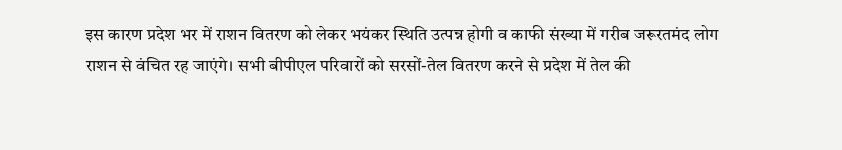इस कारण प्रदेश भर में राशन वितरण को लेकर भयंकर स्थिति उत्पन्न होगी व काफी संख्या में गरीब जरूरतमंद लोग राशन से वंचित रह जाएंगे। सभी बीपीएल परिवारों को सरसों-तेल वितरण करने से प्रदेश में तेल की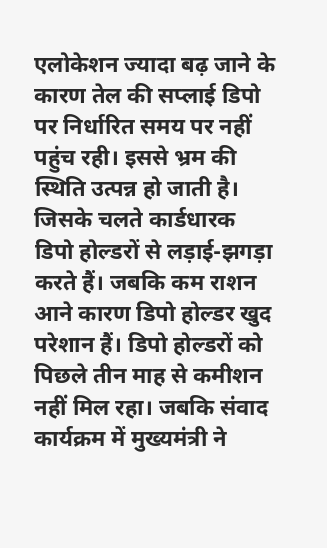एलोकेशन ज्यादा बढ़ जाने के कारण तेल की सप्लाई डिपो पर निर्धारित समय पर नहीं पहुंच रही। इससे भ्रम की स्थिति उत्पन्न हो जाती है। जिसके चलते कार्डधारक डिपो होल्डरों से लड़ाई-झगड़ा करते हैं। जबकि कम राशन आने कारण डिपो होल्डर खुद परेशान हैं। डिपो होल्डरों को पिछले तीन माह से कमीशन नहीं मिल रहा। जबकि संवाद कार्यक्रम में मुख्यमंत्री ने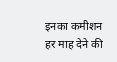इनका कमीशन हर माह देने की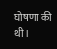घोषणा की थी।